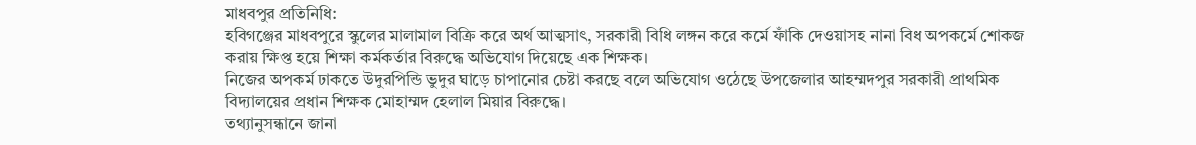মাধবপুর প্রতিনিধি:
হবিগঞ্জের মাধবপুরে স্কুলের মালামাল বিক্রি করে অর্থ আত্মসাৎ, সরকারী বিধি লঙ্গন করে কর্মে ফাঁকি দেওয়াসহ নানা বিধ অপকর্মে শোকজ করায় ক্ষিপ্ত হয়ে শিক্ষা কর্মকর্তার বিরুদ্ধে অভিযোগ দিয়েছে এক শিক্ষক।
নিজের অপকর্ম ঢাকতে উদুরপিন্ডি ভুদুর ঘাড়ে চাপানোর চেষ্টা করছে বলে অভিযোগ ওঠেছে উপজেলার আহম্মদপুর সরকারী প্রাথমিক বিদ্যালয়ের প্রধান শিক্ষক মোহাম্মদ হেলাল মিয়ার বিরুদ্ধে।
তথ্যানুসন্ধানে জানা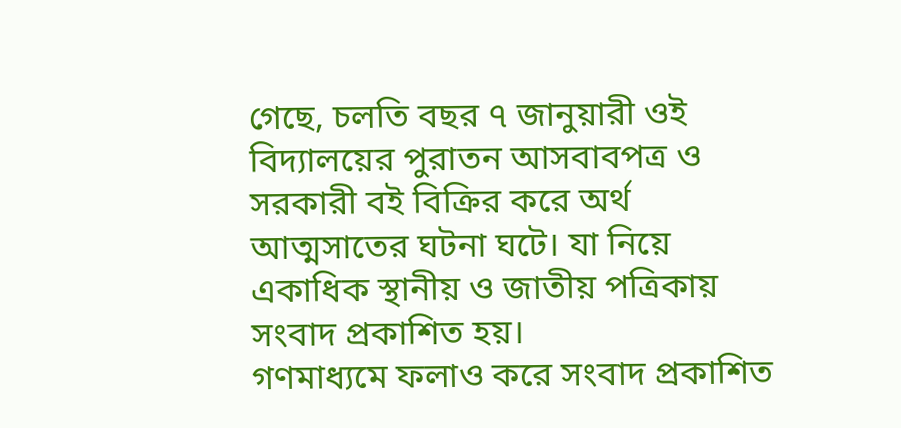গেছে, চলতি বছর ৭ জানুয়ারী ওই বিদ্যালয়ের পুরাতন আসবাবপত্র ও সরকারী বই বিক্রির করে অর্থ আত্মসাতের ঘটনা ঘটে। যা নিয়ে একাধিক স্থানীয় ও জাতীয় পত্রিকায় সংবাদ প্রকাশিত হয়।
গণমাধ্যমে ফলাও করে সংবাদ প্রকাশিত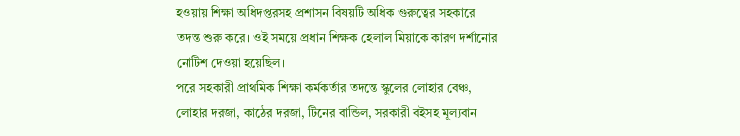হওয়ায় শিক্ষা অধিদপ্তরসহ প্রশাসন বিষয়টি অধিক গুরুত্বের সহকারে তদন্ত শুরু করে। ওই সময়ে প্রধান শিক্ষক হেলাল মিয়াকে কারণ দর্শানোর নোটিশ দেওয়া হয়েছিল।
পরে সহকারী প্রাথমিক শিক্ষা কর্মকর্তার তদন্তে স্কুলের লোহার বেঞ্চ, লোহার দরজা, কাঠের দরজা, টিনের বান্ডিল, সরকারী বইসহ মূল্যবান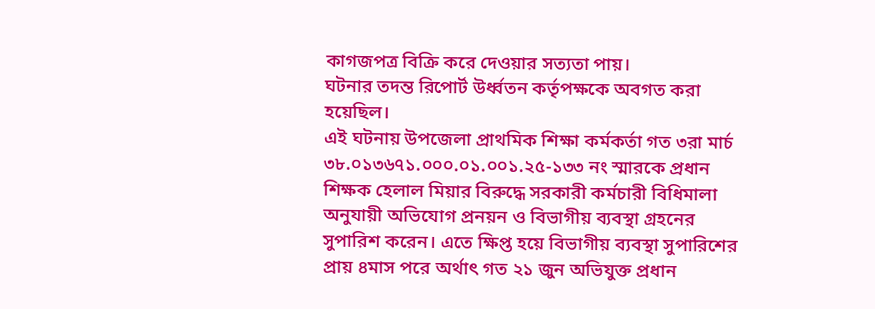কাগজপত্র বিক্রি করে দেওয়ার সত্যতা পায়।
ঘটনার তদন্ত রিপোর্ট উর্ধ্বতন কর্তৃপক্ষকে অবগত করা হয়েছিল।
এই ঘটনায় উপজেলা প্রাথমিক শিক্ষা কর্মকর্তা গত ৩রা মার্চ ৩৮.০১৩৬৭১.০০০.০১.০০১.২৫-১৩৩ নং স্মারকে প্রধান শিক্ষক হেলাল মিয়ার বিরুদ্ধে সরকারী কর্মচারী বিধিমালা অনুযায়ী অভিযোগ প্রনয়ন ও বিভাগীয় ব্যবস্থা গ্রহনের সুপারিশ করেন। এতে ক্ষিপ্ত হয়ে বিভাগীয় ব্যবস্থা সুপারিশের প্রায় ৪মাস পরে অর্থাৎ গত ২১ জুন অভিযুক্ত প্রধান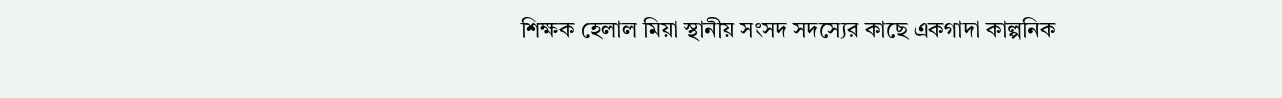শিক্ষক হেলাল মিয়া স্থানীয় সংসদ সদস্যের কাছে একগাদা কাল্পনিক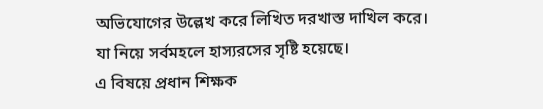অভিযোগের উল্লেখ করে লিখিত দরখাস্ত দাখিল করে।
যা নিয়ে সর্বমহলে হাস্যরসের সৃষ্টি হয়েছে।
এ বিষয়ে প্রধান শিক্ষক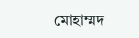মোহাম্মদ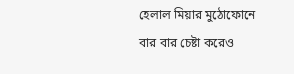হেলাল মিয়ার মুঠোফোনে বার বার চেষ্টা করেও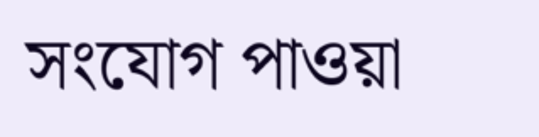সংযোগ পাওয়া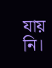যায় নি।